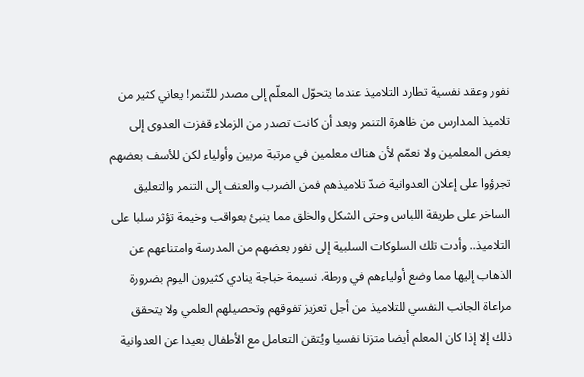نفور وعقد نفسية تطارد التلاميذ عندما يتحوّل المعلّم إلى مصدر للتّنمر! يعاني كثير من تلاميذ المدارس من ظاهرة التنمر وبعد أن كانت تصدر من الزملاء قفزت العدوى إلى بعض المعلمين ولا نعمّم لأن هناك معلمين في مرتبة مربين وأولياء لكن للأسف بعضهم تجرؤوا على إعلان العدوانية ضدّ تلاميذهم فمن الضرب والعنف إلى التنمر والتعليق الساخر على طريقة اللباس وحتى الشكل والخلق مما ينبئ بعواقب وخيمة تؤثر سلبا على التلاميذ.. وأدت تلك السلوكات السلبية إلى نفور بعضهم من المدرسة وامتناعهم عن الذهاب إليها مما وضع أولياءهم في ورطة. نسيمة خباجة ينادي كثيرون اليوم بضرورة مراعاة الجانب النفسي للتلاميذ من أجل تعزيز تفوقهم وتحصيلهم العلمي ولا يتحقق ذلك إلا إذا كان المعلم أيضا متزنا نفسيا ويُتقن التعامل مع الأطفال بعيدا عن العدوانية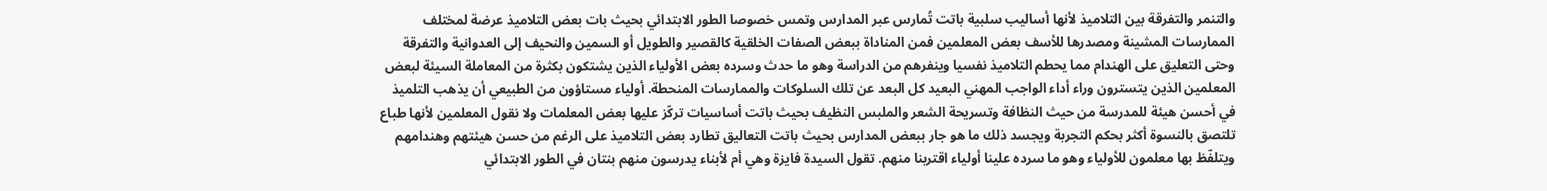والتنمر والتفرقة بين التلاميذ لأنها أساليب سلبية باتت تُمارس عبر المدارس وتمس خصوصا الطور الابتدائي بحيث بات بعض التلاميذ عرضة لمختلف الممارسات المشينة ومصدرها للأسف بعض المعلمين فمن المناداة ببعض الصفات الخلقية كالقصير والطويل أو السمين والنحيف إلى العدوانية والتفرقة وحتى التعليق على الهندام مما يحطم التلاميذ نفسيا وينفرهم من الدراسة وهو ما حدث وسرده بعض الأولياء الذين يشتكون بكثرة من المعاملة السيئة لبعض المعلمين الذين يتسترون وراء أداء الواجب المهني البعيد كل البعد عن تلك السلوكات والممارسات المنحطة. أولياء مستاؤون من الطبيعي أن يذهب التلميذ في أحسن هيئة للمدرسة من حيث النظافة وتسريحة الشعر والملبس النظيف بحيث باتت أساسيات تركّز عليها بعض المعلمات ولا نقول المعلمين لأنها طباع تلتصق بالنسوة أكثر بحكم التجربة ويجسد ذلك ما هو جار ببعض المدارس بحيث باتت التعاليق تطارد بعض التلاميذ على الرغم من حسن هيئتهم وهندامهم ويتلفّظ بها معلمون للأولياء وهو ما سرده علينا أولياء اقتربنا منهم. تقول السيدة فايزة وهي أم لأبناء يدرسون منهم بنتان في الطور الابتدائي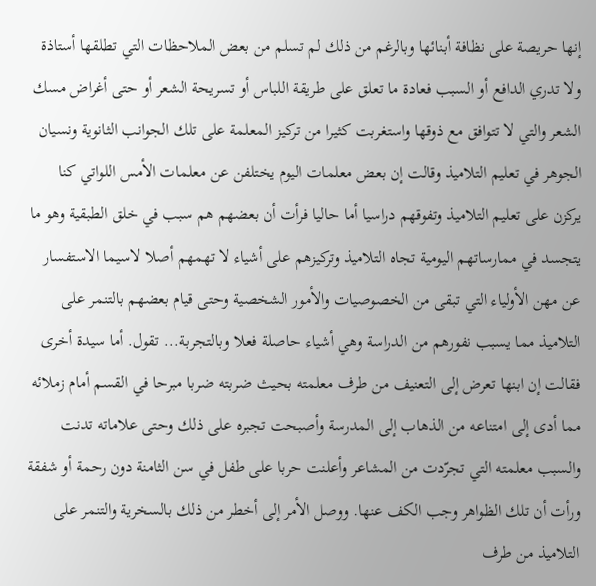إنها حريصة على نظافة أبنائها وبالرغم من ذلك لم تسلم من بعض الملاحظات التي تطلقها أستاذة ولا تدري الدافع أو السبب فعادة ما تعلق على طريقة اللباس أو تسريحة الشعر أو حتى أغراض مسك الشعر والتي لا تتوافق مع ذوقها واستغربت كثيرا من تركيز المعلمة على تلك الجوانب الثانوية ونسيان الجوهر في تعليم التلاميذ وقالت إن بعض معلمات اليوم يختلفن عن معلمات الأمس اللواتي كنا يركزن على تعليم التلاميذ وتفوقهم دراسيا أما حاليا فرأت أن بعضهم هم سبب في خلق الطبقية وهو ما يتجسد في ممارساتهم اليومية تجاه التلاميذ وتركيزهم على أشياء لا تهمهم أصلا لاسيما الاستفسار عن مهن الأولياء التي تبقى من الخصوصيات والأمور الشخصية وحتى قيام بعضهم بالتنمر على التلاميذ مما يسبب نفورهم من الدراسة وهي أشياء حاصلة فعلا وبالتجربة... تقول. أما سيدة أخرى فقالت إن ابنها تعرض إلى التعنيف من طرف معلمته بحيث ضربته ضربا مبرحا في القسم أمام زملائه مما أدى إلى امتناعه من الذهاب إلى المدرسة وأصبحت تجبره على ذلك وحتى علاماته تدنت والسبب معلمته التي تجرّدت من المشاعر وأعلنت حربا على طفل في سن الثامنة دون رحمة أو شفقة ورأت أن تلك الظواهر وجب الكف عنها. ووصل الأمر إلى أخطر من ذلك بالسخرية والتنمر على التلاميذ من طرف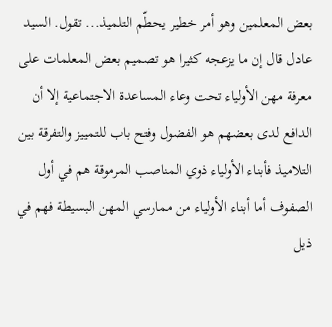بعض المعلمين وهو أمر خطير يحطّم التلميذ... تقول. السيد عادل قال إن ما يزعجه كثيرا هو تصميم بعض المعلمات على معرفة مهن الأولياء تحت وعاء المساعدة الاجتماعية إلا أن الدافع لدى بعضهم هو الفضول وفتح باب للتمييز والتفرقة بين التلاميذ فأبناء الأولياء ذوي المناصب المرموقة هم في أول الصفوف أما أبناء الأولياء من ممارسي المهن البسيطة فهم في ذيل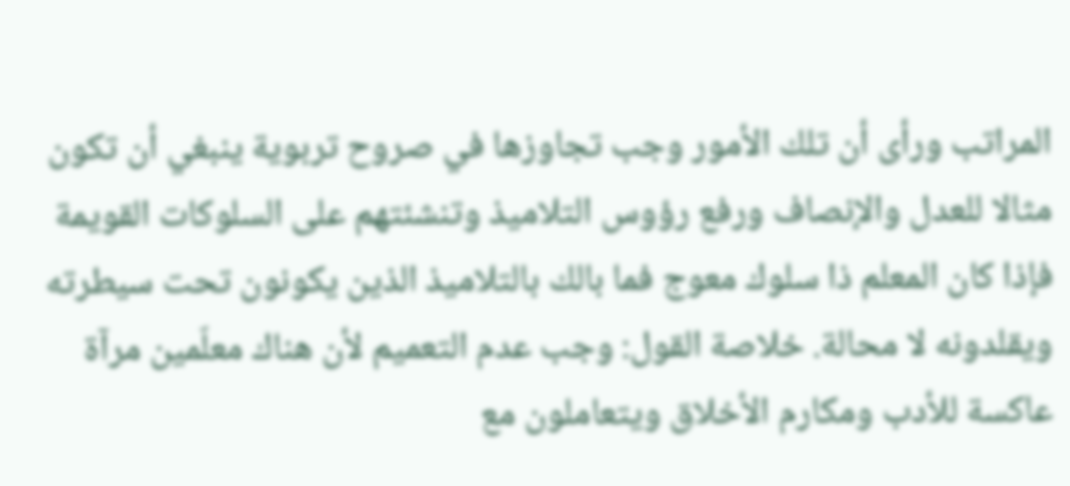المراتب ورأى أن تلك الأمور وجب تجاوزها في صروح تربوية ينبغي أن تكون مثالا للعدل والإنصاف ورفع رؤوس التلاميذ وتنشئتهم على السلوكات القويمة فإذا كان المعلم ذا سلوك معوج فما بالك بالتلاميذ الذين يكونون تحت سيطرته ويقلدونه لا محالة. خلاصة القول: وجب عدم التعميم لأن هناك معلّمين مرآة عاكسة للأدب ومكارم الأخلاق ويتعاملون مع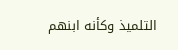التلميذ وكأنه ابنهم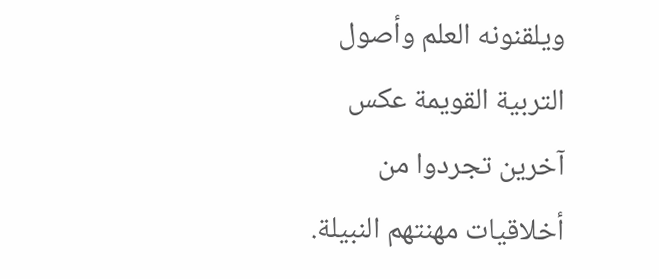ويلقنونه العلم وأصول التربية القويمة عكس آخرين تجردوا من أخلاقيات مهنتهم النبيلة.